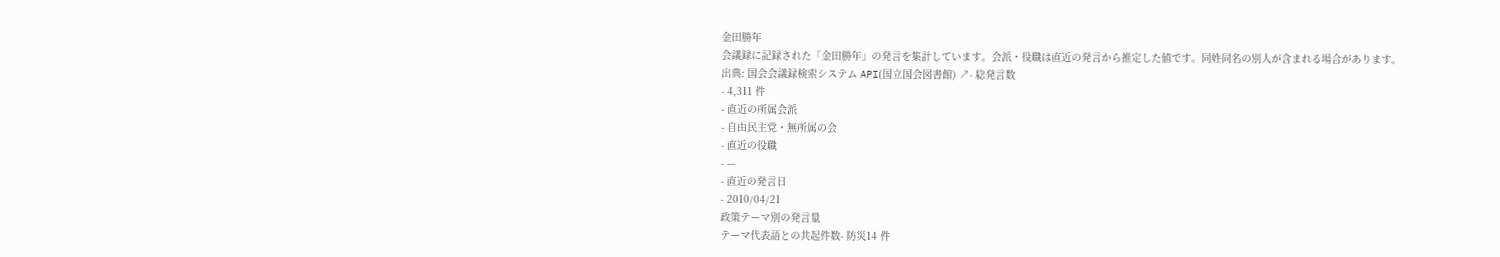金田勝年
会議録に記録された「金田勝年」の発言を集計しています。会派・役職は直近の発言から推定した値です。同姓同名の別人が含まれる場合があります。
出典: 国会会議録検索システム API(国立国会図書館) ↗- 総発言数
- 4,311 件
- 直近の所属会派
- 自由民主党・無所属の会
- 直近の役職
- —
- 直近の発言日
- 2010/04/21
政策テーマ別の発言量
テーマ代表語との共起件数- 防災14 件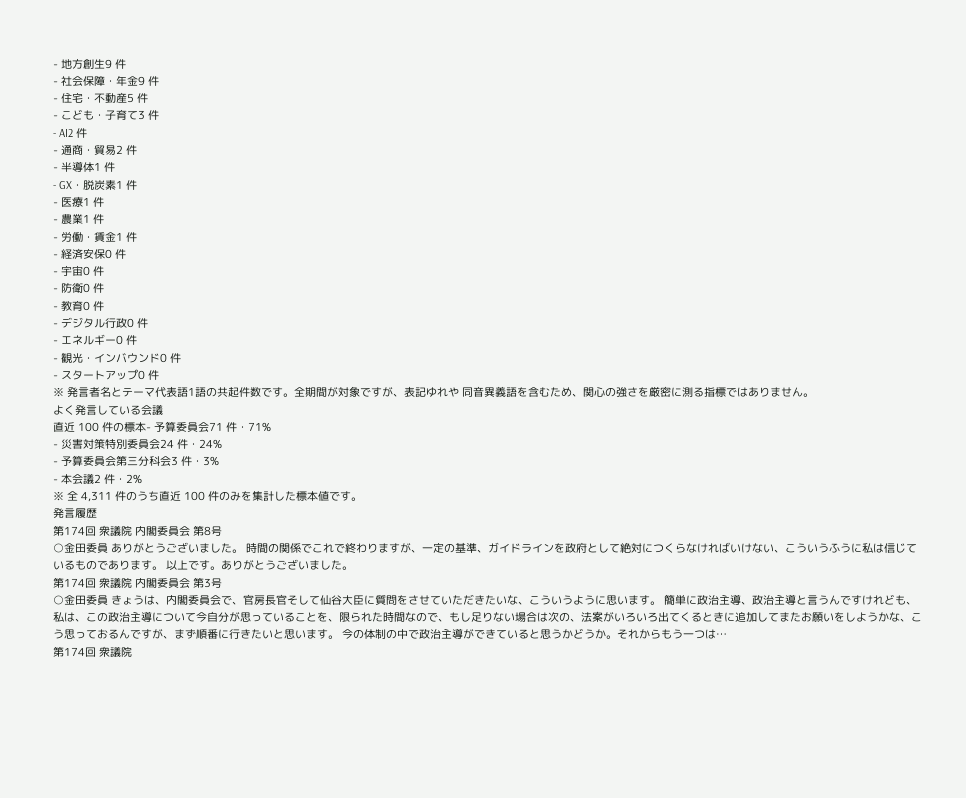- 地方創生9 件
- 社会保障・年金9 件
- 住宅・不動産5 件
- こども・子育て3 件
- AI2 件
- 通商・貿易2 件
- 半導体1 件
- GX・脱炭素1 件
- 医療1 件
- 農業1 件
- 労働・賃金1 件
- 経済安保0 件
- 宇宙0 件
- 防衛0 件
- 教育0 件
- デジタル行政0 件
- エネルギー0 件
- 観光・インバウンド0 件
- スタートアップ0 件
※ 発言者名とテーマ代表語1語の共起件数です。全期間が対象ですが、表記ゆれや 同音異義語を含むため、関心の強さを厳密に測る指標ではありません。
よく発言している会議
直近 100 件の標本- 予算委員会71 件・71%
- 災害対策特別委員会24 件・24%
- 予算委員会第三分科会3 件・3%
- 本会議2 件・2%
※ 全 4,311 件のうち直近 100 件のみを集計した標本値です。
発言履歴
第174回 衆議院 内閣委員会 第8号
○金田委員 ありがとうございました。 時間の関係でこれで終わりますが、一定の基準、ガイドラインを政府として絶対につくらなければいけない、こういうふうに私は信じているものであります。 以上です。ありがとうございました。
第174回 衆議院 内閣委員会 第3号
○金田委員 きょうは、内閣委員会で、官房長官そして仙谷大臣に質問をさせていただきたいな、こういうように思います。 簡単に政治主導、政治主導と言うんですけれども、私は、この政治主導について今自分が思っていることを、限られた時間なので、もし足りない場合は次の、法案がいろいろ出てくるときに追加してまたお願いをしようかな、こう思っておるんですが、まず順番に行きたいと思います。 今の体制の中で政治主導ができていると思うかどうか。それからもう一つは…
第174回 衆議院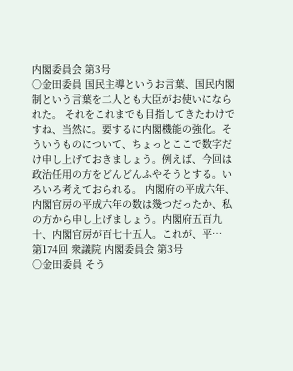内閣委員会 第3号
○金田委員 国民主導というお言葉、国民内閣制という言葉を二人とも大臣がお使いになられた。 それをこれまでも目指してきたわけですね、当然に。要するに内閣機能の強化。そういうものについて、ちょっとここで数字だけ申し上げておきましょう。例えば、今回は政治任用の方をどんどんふやそうとする。いろいろ考えておられる。 内閣府の平成六年、内閣官房の平成六年の数は幾つだったか、私の方から申し上げましょう。内閣府五百九十、内閣官房が百七十五人。これが、平…
第174回 衆議院 内閣委員会 第3号
○金田委員 そう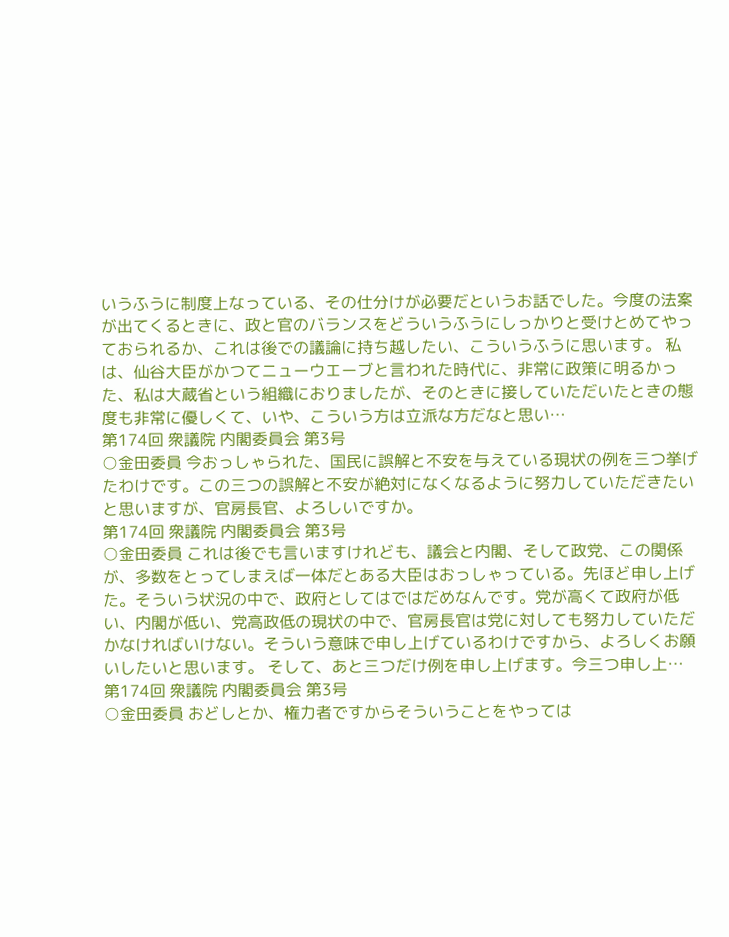いうふうに制度上なっている、その仕分けが必要だというお話でした。今度の法案が出てくるときに、政と官のバランスをどういうふうにしっかりと受けとめてやっておられるか、これは後での議論に持ち越したい、こういうふうに思います。 私は、仙谷大臣がかつてニューウエーブと言われた時代に、非常に政策に明るかった、私は大蔵省という組織におりましたが、そのときに接していただいたときの態度も非常に優しくて、いや、こういう方は立派な方だなと思い…
第174回 衆議院 内閣委員会 第3号
○金田委員 今おっしゃられた、国民に誤解と不安を与えている現状の例を三つ挙げたわけです。この三つの誤解と不安が絶対になくなるように努力していただきたいと思いますが、官房長官、よろしいですか。
第174回 衆議院 内閣委員会 第3号
○金田委員 これは後でも言いますけれども、議会と内閣、そして政党、この関係が、多数をとってしまえば一体だとある大臣はおっしゃっている。先ほど申し上げた。そういう状況の中で、政府としてはではだめなんです。党が高くて政府が低い、内閣が低い、党高政低の現状の中で、官房長官は党に対しても努力していただかなければいけない。そういう意味で申し上げているわけですから、よろしくお願いしたいと思います。 そして、あと三つだけ例を申し上げます。今三つ申し上…
第174回 衆議院 内閣委員会 第3号
○金田委員 おどしとか、権力者ですからそういうことをやっては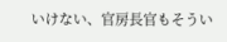いけない、官房長官もそうい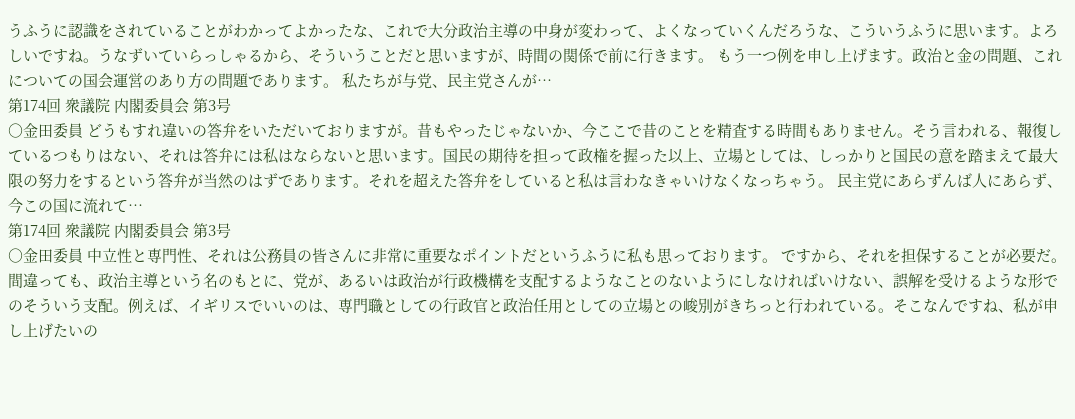うふうに認識をされていることがわかってよかったな、これで大分政治主導の中身が変わって、よくなっていくんだろうな、こういうふうに思います。よろしいですね。うなずいていらっしゃるから、そういうことだと思いますが、時間の関係で前に行きます。 もう一つ例を申し上げます。政治と金の問題、これについての国会運営のあり方の問題であります。 私たちが与党、民主党さんが…
第174回 衆議院 内閣委員会 第3号
○金田委員 どうもすれ違いの答弁をいただいておりますが。昔もやったじゃないか、今ここで昔のことを精査する時間もありません。そう言われる、報復しているつもりはない、それは答弁には私はならないと思います。国民の期待を担って政権を握った以上、立場としては、しっかりと国民の意を踏まえて最大限の努力をするという答弁が当然のはずであります。それを超えた答弁をしていると私は言わなきゃいけなくなっちゃう。 民主党にあらずんば人にあらず、今この国に流れて…
第174回 衆議院 内閣委員会 第3号
○金田委員 中立性と専門性、それは公務員の皆さんに非常に重要なポイントだというふうに私も思っております。 ですから、それを担保することが必要だ。間違っても、政治主導という名のもとに、党が、あるいは政治が行政機構を支配するようなことのないようにしなければいけない、誤解を受けるような形でのそういう支配。例えば、イギリスでいいのは、専門職としての行政官と政治任用としての立場との峻別がきちっと行われている。そこなんですね、私が申し上げたいの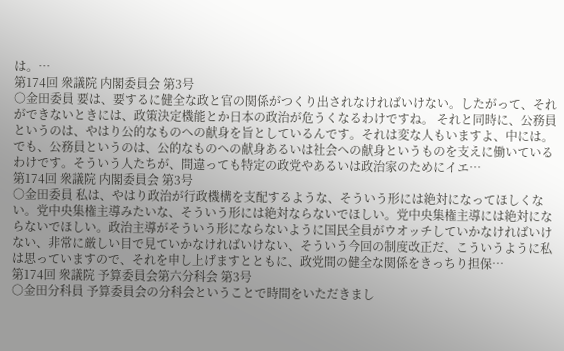は。…
第174回 衆議院 内閣委員会 第3号
○金田委員 要は、要するに健全な政と官の関係がつくり出されなければいけない。したがって、それができないときには、政策決定機能とか日本の政治が危うくなるわけですね。 それと同時に、公務員というのは、やはり公的なものへの献身を旨としているんです。それは変な人もいますよ、中には。でも、公務員というのは、公的なものへの献身あるいは社会への献身というものを支えに働いているわけです。そういう人たちが、間違っても特定の政党やあるいは政治家のためにイエ…
第174回 衆議院 内閣委員会 第3号
○金田委員 私は、やはり政治が行政機構を支配するような、そういう形には絶対になってほしくない。党中央集権主導みたいな、そういう形には絶対ならないでほしい。党中央集権主導には絶対にならないでほしい。政治主導がそういう形にならないように国民全員がウオッチしていかなければいけない、非常に厳しい目で見ていかなければいけない、そういう今回の制度改正だ、こういうように私は思っていますので、それを申し上げますとともに、政党間の健全な関係をきっちり担保…
第174回 衆議院 予算委員会第六分科会 第3号
○金田分科員 予算委員会の分科会ということで時間をいただきまし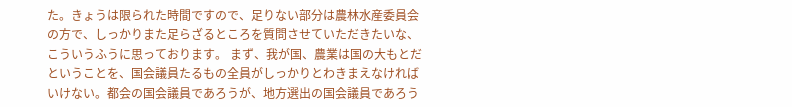た。きょうは限られた時間ですので、足りない部分は農林水産委員会の方で、しっかりまた足らざるところを質問させていただきたいな、こういうふうに思っております。 まず、我が国、農業は国の大もとだということを、国会議員たるもの全員がしっかりとわきまえなければいけない。都会の国会議員であろうが、地方選出の国会議員であろう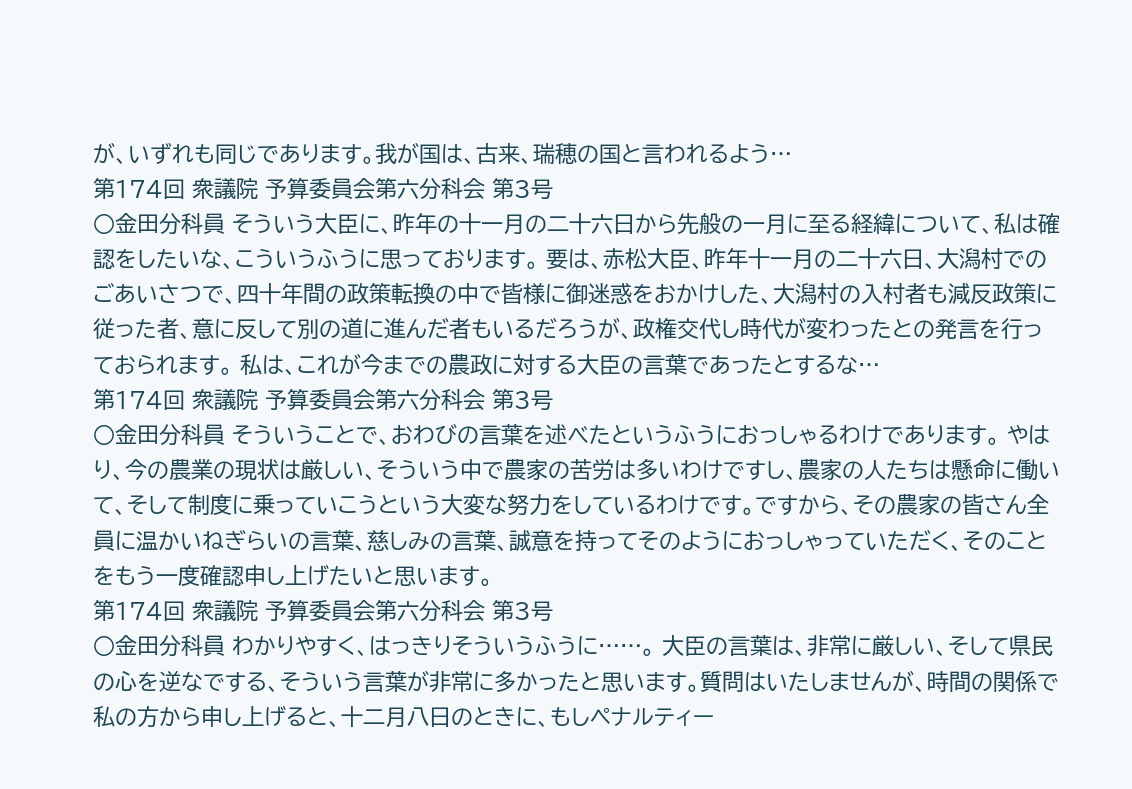が、いずれも同じであります。我が国は、古来、瑞穂の国と言われるよう…
第174回 衆議院 予算委員会第六分科会 第3号
○金田分科員 そういう大臣に、昨年の十一月の二十六日から先般の一月に至る経緯について、私は確認をしたいな、こういうふうに思っております。 要は、赤松大臣、昨年十一月の二十六日、大潟村でのごあいさつで、四十年間の政策転換の中で皆様に御迷惑をおかけした、大潟村の入村者も減反政策に従った者、意に反して別の道に進んだ者もいるだろうが、政権交代し時代が変わったとの発言を行っておられます。 私は、これが今までの農政に対する大臣の言葉であったとするな…
第174回 衆議院 予算委員会第六分科会 第3号
○金田分科員 そういうことで、おわびの言葉を述べたというふうにおっしゃるわけであります。 やはり、今の農業の現状は厳しい、そういう中で農家の苦労は多いわけですし、農家の人たちは懸命に働いて、そして制度に乗っていこうという大変な努力をしているわけです。ですから、その農家の皆さん全員に温かいねぎらいの言葉、慈しみの言葉、誠意を持ってそのようにおっしゃっていただく、そのことをもう一度確認申し上げたいと思います。
第174回 衆議院 予算委員会第六分科会 第3号
○金田分科員 わかりやすく、はっきりそういうふうに……。 大臣の言葉は、非常に厳しい、そして県民の心を逆なでする、そういう言葉が非常に多かったと思います。質問はいたしませんが、時間の関係で私の方から申し上げると、十二月八日のときに、もしペナルティー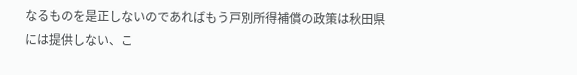なるものを是正しないのであればもう戸別所得補償の政策は秋田県には提供しない、こ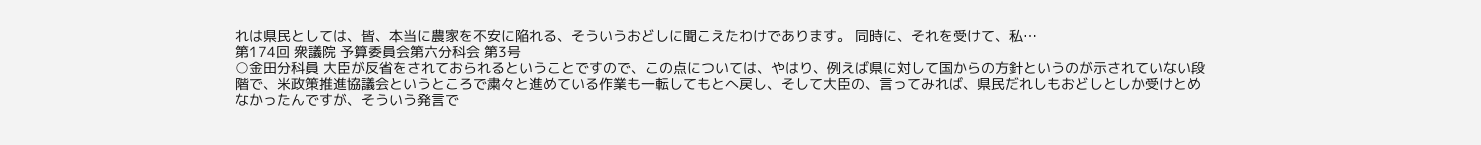れは県民としては、皆、本当に農家を不安に陥れる、そういうおどしに聞こえたわけであります。 同時に、それを受けて、私…
第174回 衆議院 予算委員会第六分科会 第3号
○金田分科員 大臣が反省をされておられるということですので、この点については、やはり、例えば県に対して国からの方針というのが示されていない段階で、米政策推進協議会というところで粛々と進めている作業も一転してもとへ戻し、そして大臣の、言ってみれば、県民だれしもおどしとしか受けとめなかったんですが、そういう発言で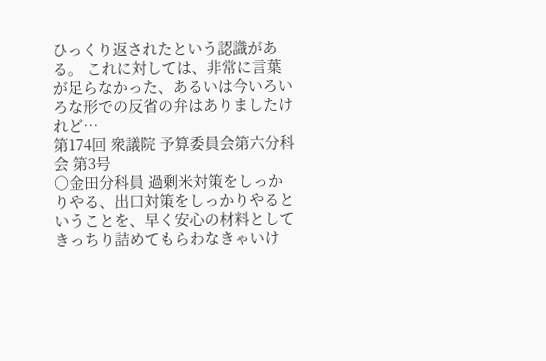ひっくり返されたという認識がある。 これに対しては、非常に言葉が足らなかった、あるいは今いろいろな形での反省の弁はありましたけれど…
第174回 衆議院 予算委員会第六分科会 第3号
○金田分科員 過剰米対策をしっかりやる、出口対策をしっかりやるということを、早く安心の材料としてきっちり詰めてもらわなきゃいけ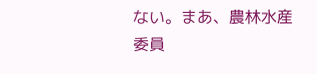ない。まあ、農林水産委員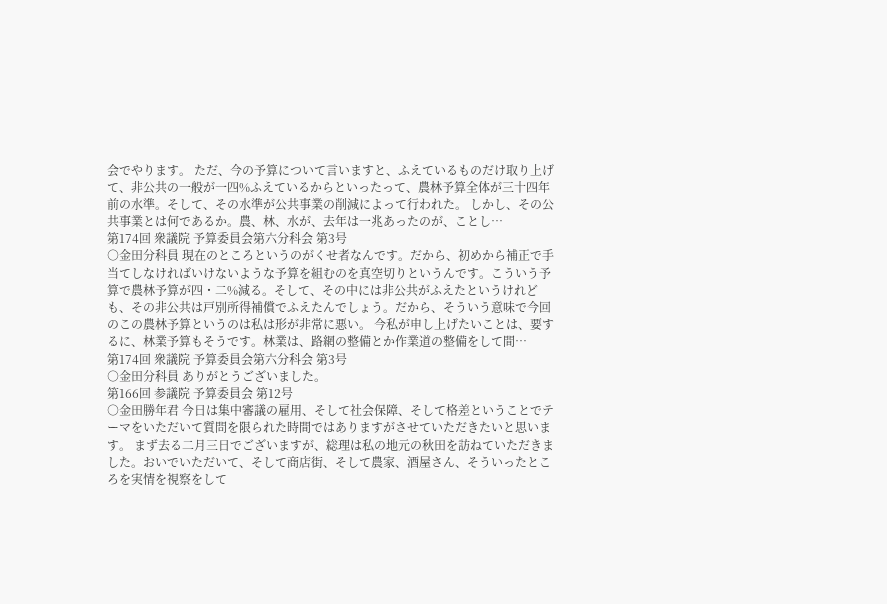会でやります。 ただ、今の予算について言いますと、ふえているものだけ取り上げて、非公共の一般が一四%ふえているからといったって、農林予算全体が三十四年前の水準。そして、その水準が公共事業の削減によって行われた。 しかし、その公共事業とは何であるか。農、林、水が、去年は一兆あったのが、ことし…
第174回 衆議院 予算委員会第六分科会 第3号
○金田分科員 現在のところというのがくせ者なんです。だから、初めから補正で手当てしなければいけないような予算を組むのを真空切りというんです。こういう予算で農林予算が四・二%減る。そして、その中には非公共がふえたというけれども、その非公共は戸別所得補償でふえたんでしょう。だから、そういう意味で今回のこの農林予算というのは私は形が非常に悪い。 今私が申し上げたいことは、要するに、林業予算もそうです。林業は、路網の整備とか作業道の整備をして間…
第174回 衆議院 予算委員会第六分科会 第3号
○金田分科員 ありがとうございました。
第166回 参議院 予算委員会 第12号
○金田勝年君 今日は集中審議の雇用、そして社会保障、そして格差ということでテーマをいただいて質問を限られた時間ではありますがさせていただきたいと思います。 まず去る二月三日でございますが、総理は私の地元の秋田を訪ねていただきました。おいでいただいて、そして商店街、そして農家、酒屋さん、そういったところを実情を視察をして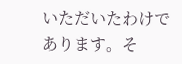いただいたわけであります。そ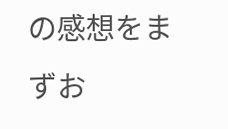の感想をまずお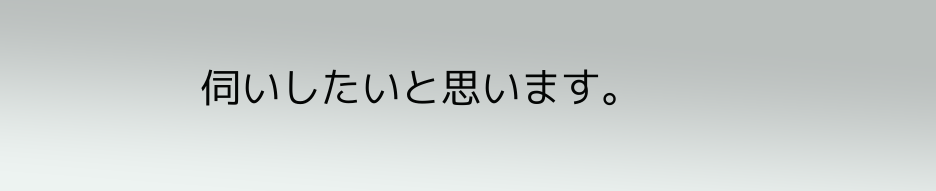伺いしたいと思います。